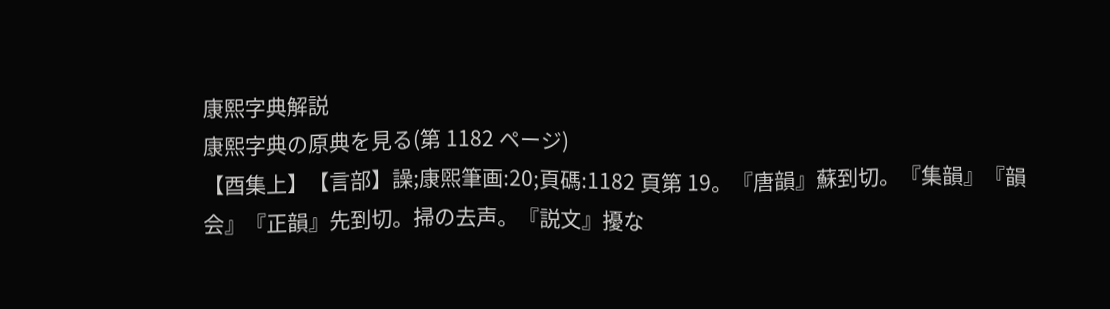康熙字典解説
康熙字典の原典を見る(第 1182 ページ)
【酉集上】【言部】譟;康煕筆画:20;頁碼:1182 頁第 19。『唐韻』蘇到切。『集韻』『韻会』『正韻』先到切。掃の去声。『説文』擾な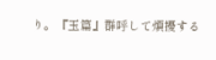り。『玉篇』群呼して煩擾する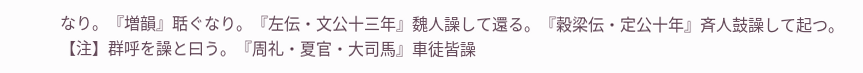なり。『増韻』聒ぐなり。『左伝・文公十三年』魏人譟して還る。『穀梁伝・定公十年』斉人鼓譟して起つ。【注】群呼を譟と曰う。『周礼・夏官・大司馬』車徒皆譟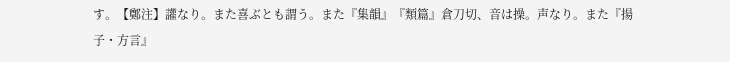す。【鄭注】讙なり。また喜ぶとも謂う。また『集韻』『類篇』倉刀切、音は操。声なり。また『揚子・方言』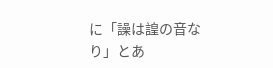に「譟は諻の音なり」とあ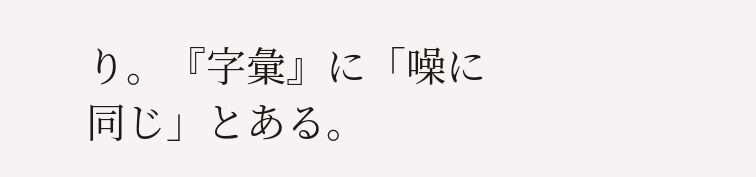り。『字彙』に「噪に同じ」とある。